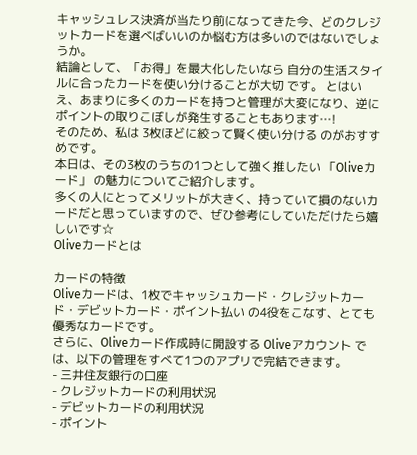キャッシュレス決済が当たり前になってきた今、どのクレジットカードを選べばいいのか悩む方は多いのではないでしょうか。
結論として、「お得」を最大化したいなら 自分の生活スタイルに合ったカードを使い分けることが大切 です。 とはいえ、あまりに多くのカードを持つと管理が大変になり、逆にポイントの取りこぼしが発生することもあります…!
そのため、私は 3枚ほどに絞って賢く使い分ける のがおすすめです。
本日は、その3枚のうちの1つとして強く推したい 「Oliveカード」 の魅力についてご紹介します。
多くの人にとってメリットが大きく、持っていて損のないカードだと思っていますので、ぜひ参考にしていただけたら嬉しいです☆
Oliveカードとは

カードの特徴
Oliveカードは、1枚でキャッシュカード・クレジットカード・デビットカード・ポイント払い の4役をこなす、とても優秀なカードです。
さらに、Oliveカード作成時に開設する Oliveアカウント では、以下の管理をすべて1つのアプリで完結できます。
- 三井住友銀行の口座
- クレジットカードの利用状況
- デビットカードの利用状況
- ポイント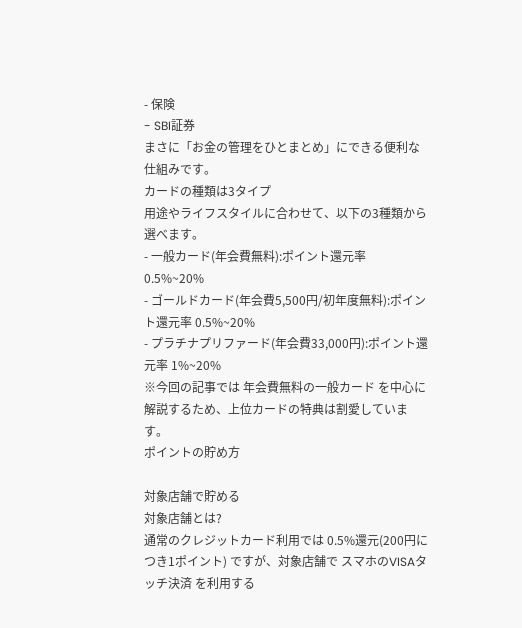- 保険
- SBI証券
まさに「お金の管理をひとまとめ」にできる便利な仕組みです。
カードの種類は3タイプ
用途やライフスタイルに合わせて、以下の3種類から選べます。
- 一般カード(年会費無料):ポイント還元率 0.5%~20%
- ゴールドカード(年会費5,500円/初年度無料):ポイント還元率 0.5%~20%
- プラチナプリファード(年会費33,000円):ポイント還元率 1%~20%
※今回の記事では 年会費無料の一般カード を中心に解説するため、上位カードの特典は割愛しています。
ポイントの貯め方

対象店舗で貯める
対象店舗とは?
通常のクレジットカード利用では 0.5%還元(200円につき1ポイント) ですが、対象店舗で スマホのVISAタッチ決済 を利用する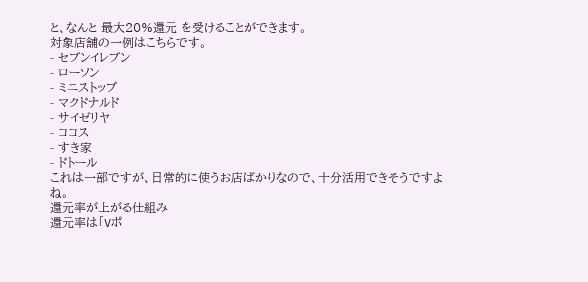と、なんと 最大20%還元 を受けることができます。
対象店舗の一例はこちらです。
- セブンイレブン
- ローソン
- ミニストップ
- マクドナルド
- サイゼリヤ
- ココス
- すき家
- ドトール
これは一部ですが、日常的に使うお店ばかりなので、十分活用できそうですよね。
還元率が上がる仕組み
還元率は「Vポ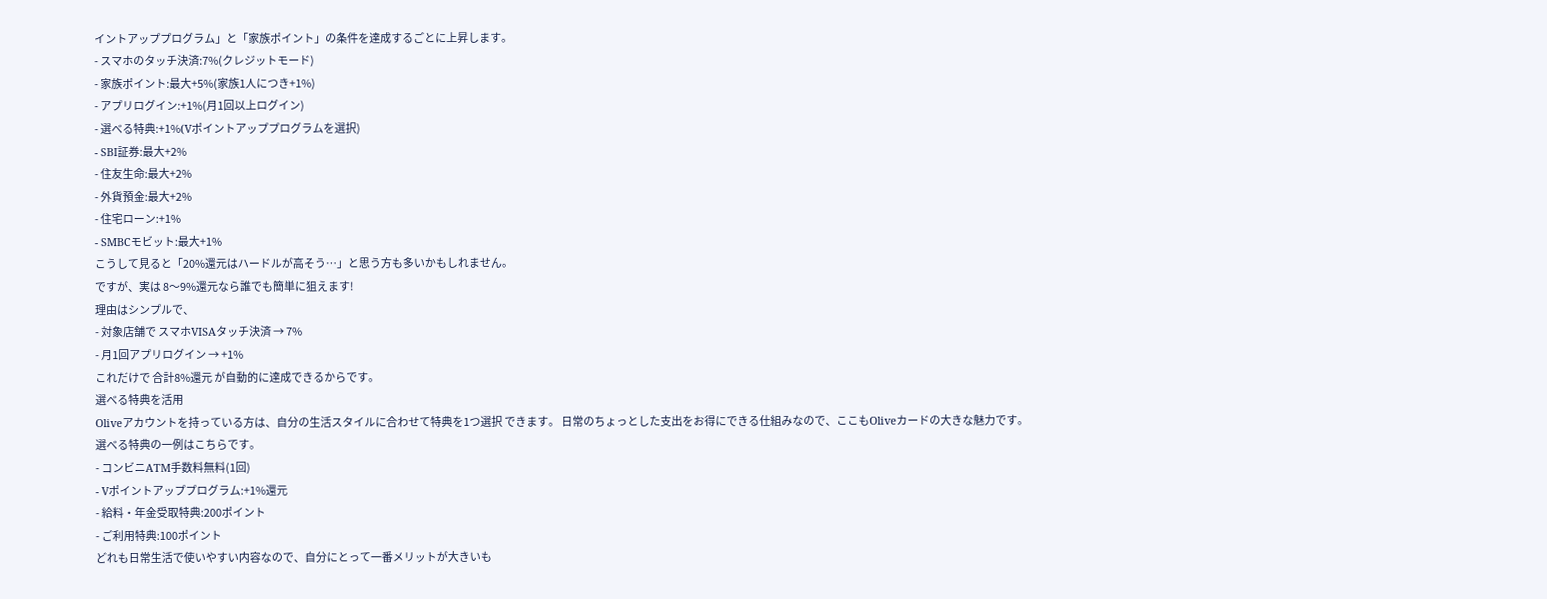イントアッププログラム」と「家族ポイント」の条件を達成するごとに上昇します。
- スマホのタッチ決済:7%(クレジットモード)
- 家族ポイント:最大+5%(家族1人につき+1%)
- アプリログイン:+1%(月1回以上ログイン)
- 選べる特典:+1%(Vポイントアッププログラムを選択)
- SBI証券:最大+2%
- 住友生命:最大+2%
- 外貨預金:最大+2%
- 住宅ローン:+1%
- SMBCモビット:最大+1%
こうして見ると「20%還元はハードルが高そう…」と思う方も多いかもしれません。
ですが、実は 8〜9%還元なら誰でも簡単に狙えます!
理由はシンプルで、
- 対象店舗で スマホVISAタッチ決済 → 7%
- 月1回アプリログイン → +1%
これだけで 合計8%還元 が自動的に達成できるからです。
選べる特典を活用
Oliveアカウントを持っている方は、自分の生活スタイルに合わせて特典を1つ選択 できます。 日常のちょっとした支出をお得にできる仕組みなので、ここもOliveカードの大きな魅力です。
選べる特典の一例はこちらです。
- コンビニATM手数料無料(1回)
- Vポイントアッププログラム:+1%還元
- 給料・年金受取特典:200ポイント
- ご利用特典:100ポイント
どれも日常生活で使いやすい内容なので、自分にとって一番メリットが大きいも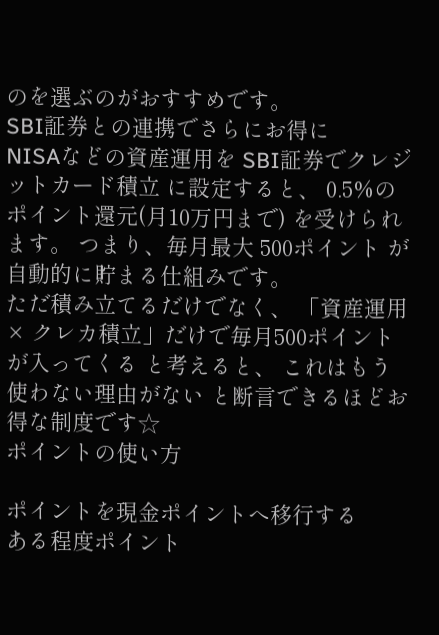のを選ぶのがおすすめです。
SBI証券との連携でさらにお得に
NISAなどの資産運用を SBI証券でクレジットカード積立 に設定すると、 0.5%のポイント還元(月10万円まで) を受けられます。 つまり、毎月最大 500ポイント が自動的に貯まる仕組みです。
ただ積み立てるだけでなく、 「資産運用 × クレカ積立」だけで毎月500ポイントが入ってくる と考えると、 これはもう 使わない理由がない と断言できるほどお得な制度です☆
ポイントの使い方

ポイントを現金ポイントへ移行する
ある程度ポイント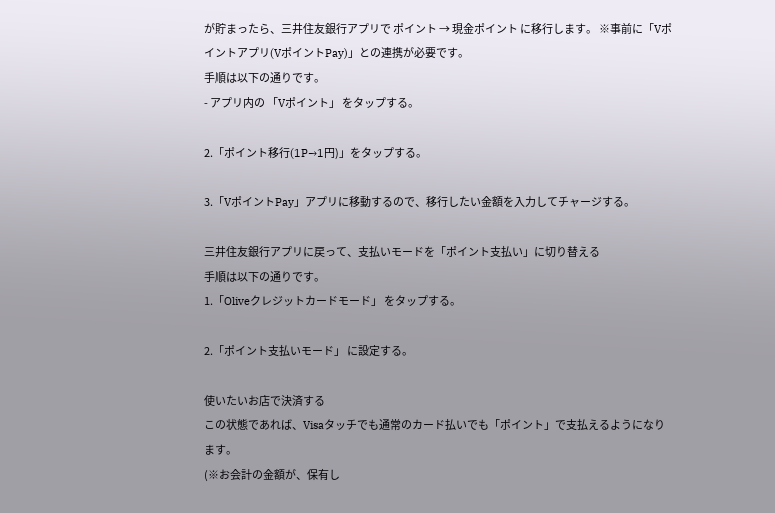が貯まったら、三井住友銀行アプリで ポイント → 現金ポイント に移行します。 ※事前に「Vポイントアプリ(VポイントPay)」との連携が必要です。
手順は以下の通りです。
- アプリ内の 「Vポイント」 をタップする。

2.「ポイント移行(1P→1円)」をタップする。

3.「VポイントPay」アプリに移動するので、移行したい金額を入力してチャージする。

三井住友銀行アプリに戻って、支払いモードを「ポイント支払い」に切り替える
手順は以下の通りです。
1.「Oliveクレジットカードモード」 をタップする。

2.「ポイント支払いモード」 に設定する。

使いたいお店で決済する
この状態であれば、Visaタッチでも通常のカード払いでも「ポイント」で支払えるようになります。
(※お会計の金額が、保有し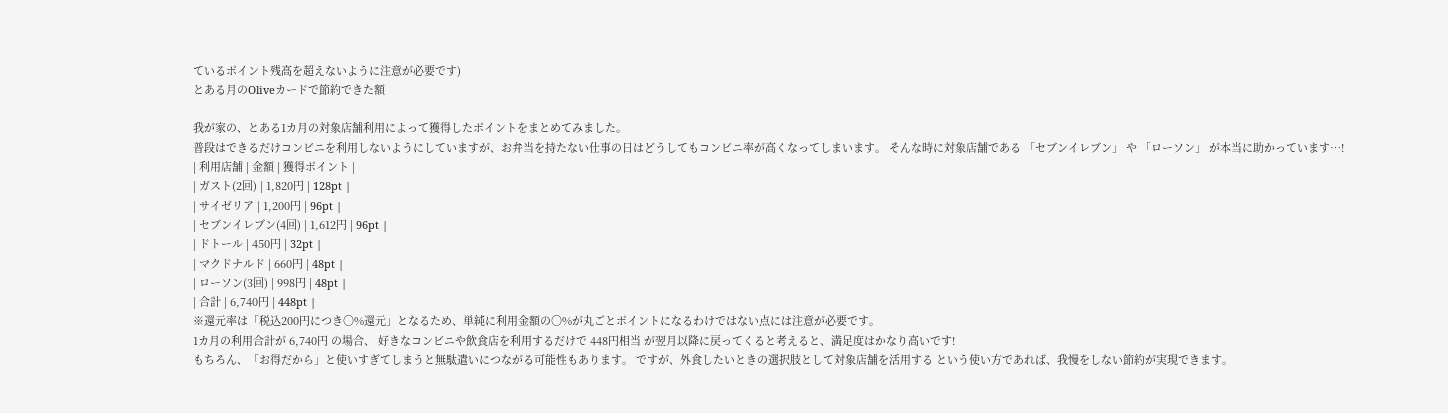ているポイント残高を超えないように注意が必要です)
とある月のOliveカードで節約できた額

我が家の、とある1カ月の対象店舗利用によって獲得したポイントをまとめてみました。
普段はできるだけコンビニを利用しないようにしていますが、お弁当を持たない仕事の日はどうしてもコンビニ率が高くなってしまいます。 そんな時に対象店舗である 「セブンイレブン」 や 「ローソン」 が本当に助かっています…!
| 利用店舗 | 金額 | 獲得ポイント |
| ガスト(2回) | 1,820円 | 128pt |
| サイゼリア | 1,200円 | 96pt |
| セブンイレブン(4回) | 1,612円 | 96pt |
| ドトール | 450円 | 32pt |
| マクドナルド | 660円 | 48pt |
| ローソン(3回) | 998円 | 48pt |
| 合計 | 6,740円 | 448pt |
※還元率は「税込200円につき〇%還元」となるため、単純に利用金額の〇%が丸ごとポイントになるわけではない点には注意が必要です。
1カ月の利用合計が 6,740円 の場合、 好きなコンビニや飲食店を利用するだけで 448円相当 が翌月以降に戻ってくると考えると、満足度はかなり高いです!
もちろん、「お得だから」と使いすぎてしまうと無駄遣いにつながる可能性もあります。 ですが、外食したいときの選択肢として対象店舗を活用する という使い方であれば、我慢をしない節約が実現できます。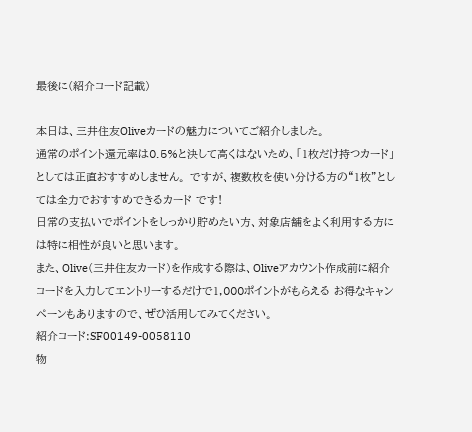最後に(紹介コード記載)

本日は、三井住友Oliveカードの魅力についてご紹介しました。
通常のポイント還元率は0.5%と決して高くはないため、「1枚だけ持つカード」 としては正直おすすめしません。 ですが、複数枚を使い分ける方の“1枚”としては全力でおすすめできるカード です!
日常の支払いでポイントをしっかり貯めたい方、対象店舗をよく利用する方には特に相性が良いと思います。
また、Olive(三井住友カード)を作成する際は、Oliveアカウント作成前に紹介コードを入力してエントリーするだけで1,000ポイントがもらえる お得なキャンペーンもありますので、ぜひ活用してみてください。
紹介コード:SF00149-0058110
物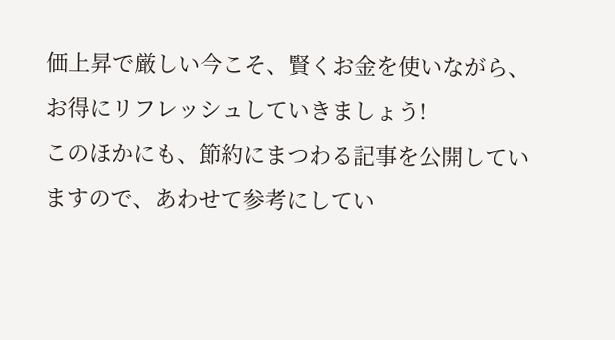価上昇で厳しい今こそ、賢くお金を使いながら、お得にリフレッシュしていきましょう!
このほかにも、節約にまつわる記事を公開していますので、あわせて参考にしてい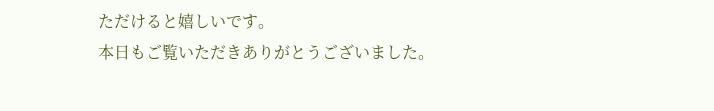ただけると嬉しいです。
本日もご覧いただきありがとうございました。